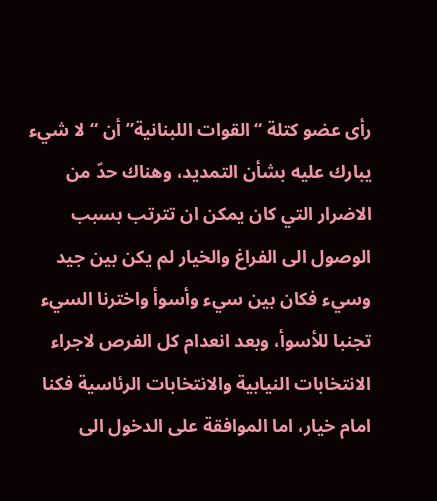رأى عضو كتلة “القوات اللبنانية” أن “لا شيء يبارك عليه بشأن التمديد، وهناك حدّ من الاضرار التي كان يمكن ان تترتب بسبب الوصول الى الفراغ والخيار لم يكن بين جيد وسيء فكان بين سيء وأسوأ واخترنا السيء تجنبا للأسوأ، وبعد انعدام كل الفرص لاجراء الانتخابات النيابية والانتخابات الرئاسية فكنا امام خيار، اما الموافقة على الدخول الى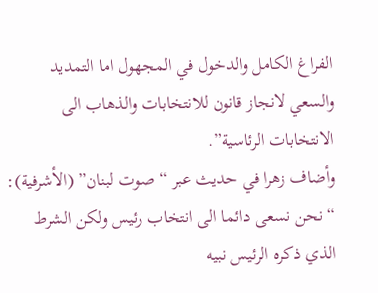الفراغ الكامل والدخول في المجهول اما التمديد والسعي لانجاز قانون للانتخابات والذهاب الى الانتخابات الرئاسية”.
وأضاف زهرا في حديث عبر “صوت لبنان” (الأشرفية): “نحن نسعى دائما الى انتخاب رئيس ولكن الشرط الذي ذكره الرئيس نبيه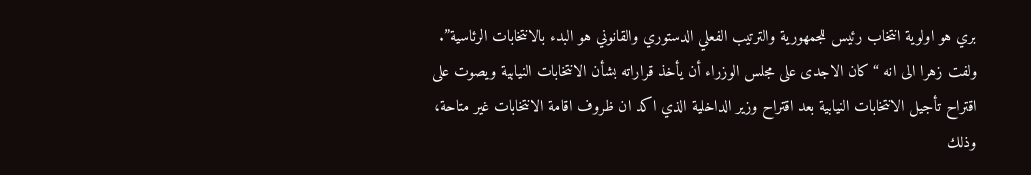بري هو اولوية انتخاب رئيس للجمهورية والترتيب الفعلي الدستوري والقانوني هو البدء بالانتخابات الرئاسية”.
ولفت زهرا الى انه “كان الاجدى على مجلس الوزراء أن يأخذ قراراته بشأن الانتخابات النيابية ويصوت على اقتراح تأجيل الانتخابات النيابية بعد اقتراح وزير الداخلية الذي اكد ان ظروف اقامة الانتخابات غير متاحة، وذلك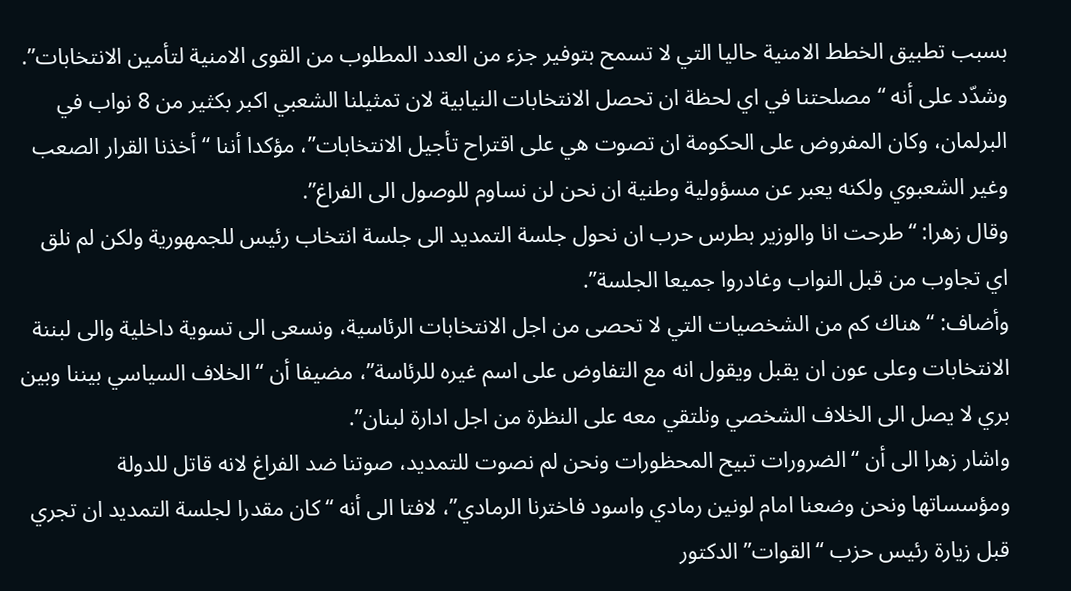بسبب تطبيق الخطط الامنية حاليا التي لا تسمح بتوفير جزء من العدد المطلوب من القوى الامنية لتأمين الانتخابات”.
وشدّد على أنه “مصلحتنا في اي لحظة ان تحصل الانتخابات النيابية لان تمثيلنا الشعبي اكبر بكثير من 8 نواب في البرلمان، وكان المفروض على الحكومة ان تصوت هي على اقتراح تأجيل الانتخابات”، مؤكدا أننا “أخذنا القرار الصعب وغير الشعبوي ولكنه يعبر عن مسؤولية وطنية ان نحن لن نساوم للوصول الى الفراغ”.
وقال زهرا: “طرحت انا والوزير بطرس حرب ان نحول جلسة التمديد الى جلسة انتخاب رئيس للجمهورية ولكن لم نلق اي تجاوب من قبل النواب وغادروا جميعا الجلسة”.
وأضاف: “هناك كم من الشخصيات التي لا تحصى من اجل الانتخابات الرئاسية، ونسعى الى تسوية داخلية والى لبننة الانتخابات وعلى عون ان يقبل ويقول انه مع التفاوض على اسم غيره للرئاسة”، مضيفا أن “الخلاف السياسي بيننا وبين بري لا يصل الى الخلاف الشخصي ونلتقي معه على النظرة من اجل ادارة لبنان”.
واشار زهرا الى أن “الضرورات تبيح المحظورات ونحن لم نصوت للتمديد، صوتنا ضد الفراغ لانه قاتل للدولة ومؤسساتها ونحن وضعنا امام لونين رمادي واسود فاخترنا الرمادي”، لافتا الى أنه “كان مقدرا لجلسة التمديد ان تجري قبل زيارة رئيس حزب “القوات” الدكتور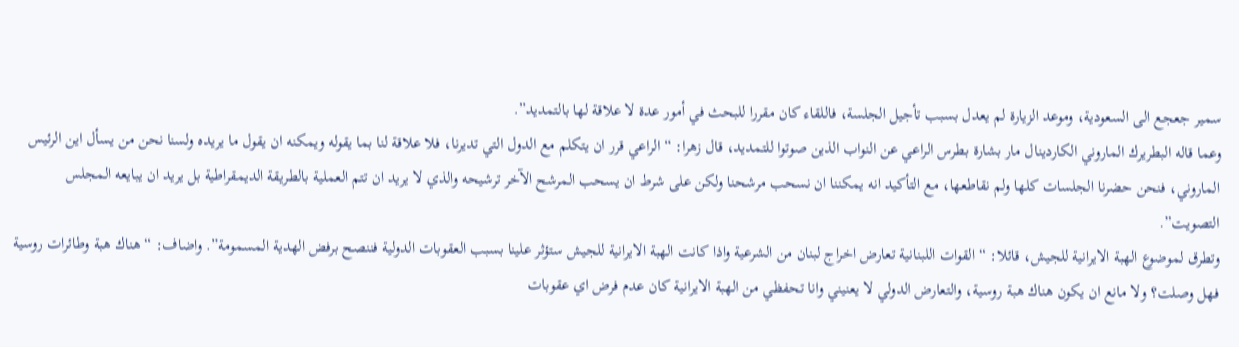سمير جعجع الى السعودية، وموعد الزيارة لم يعدل بسبب تأجيل الجلسة، فاللقاء كان مقررا للبحث في أمور عدة لا علاقة لها بالتمديد”.
وعما قاله البطريرك الماروني الكاردينال مار بشارة بطرس الراعي عن النواب الذين صوتوا للتمديد، قال زهرا: “الراعي قرر ان يتكلم مع الدول التي تديرنا، فلا علاقة لنا بما يقوله ويمكنه ان يقول ما يريده ولسنا نحن من يسأل اين الرئيس الماروني، فنحن حضرنا الجلسات كلها ولم نقاطعها، مع التأكيد انه يمكننا ان نسحب مرشحنا ولكن على شرط ان يسحب المرشح الآخر ترشيحه والذي لا يريد ان تتم العملية بالطريقة الديمقراطية بل يريد ان يبايعه المجلس التصويت”.
وتطرق لموضوع الهبة الايرانية للجيش، قائلا: “القوات اللبنانية تعارض اخراج لبنان من الشرعية واذا كانت الهبة الايرانية للجيش ستؤثر علينا بسبب العقوبات الدولية فننصح برفض الهدية المسمومة”. واضاف: “هناك هبة وطائرات روسية فهل وصلت؟ ولا مانع ان يكون هناك هبة روسية، والتعارض الدولي لا يعنيني وانا تحفظي من الهبة الايرانية كان عدم فرض اي عقوبات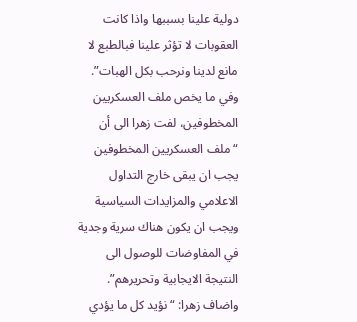دولية علينا بسببها واذا كانت العقوبات لا تؤثر علينا فبالطبع لا مانع لدينا ونرحب بكل الهبات”.
وفي ما يخص ملف العسكريين المخطوفين، لفت زهرا الى أن “ملف العسكريين المخطوفين يجب ان يبقى خارج التداول الاعلامي والمزايدات السياسية ويجب ان يكون هناك سرية وجدية في المفاوضات للوصول الى النتيجة الايجابية وتحريرهم”.
واضاف زهرا: “نؤيد كل ما يؤدي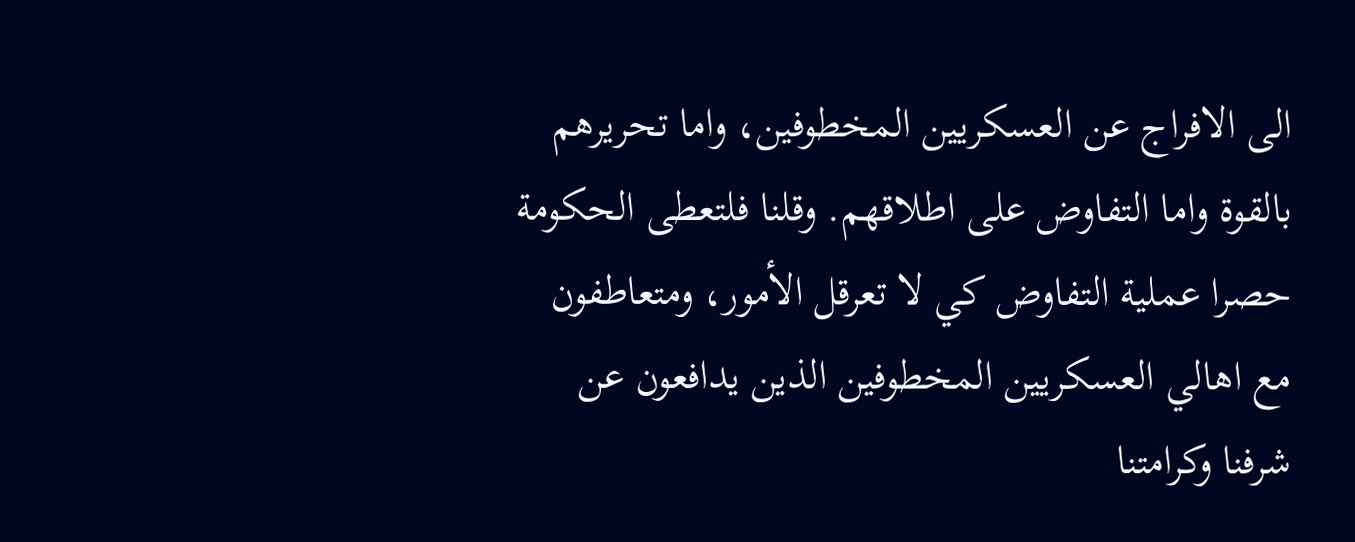الى الافراج عن العسكريين المخطوفين، واما تحريرهم بالقوة واما التفاوض على اطلاقهم. وقلنا فلتعطى الحكومة حصرا عملية التفاوض كي لا تعرقل الأمور، ومتعاطفون مع اهالي العسكريين المخطوفين الذين يدافعون عن شرفنا وكرامتنا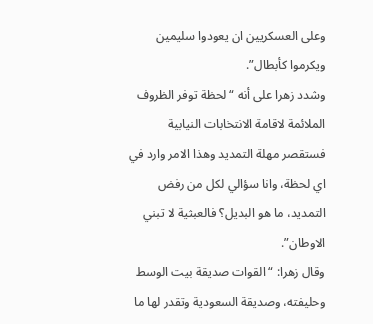وعلى العسكريين ان يعودوا سليمين ويكرموا كأبطال”.
وشدد زهرا على أنه “لحظة توفر الظروف الملائمة لاقامة الانتخابات النيابية فستقصر مهلة التمديد وهذا الامر وارد في اي لحظة، وانا سؤالي لكل من رفض التمديد، ما هو البديل؟ فالعبثية لا تبني الاوطان”.
وقال زهرا: “القوات صديقة بيت الوسط وحليفته، وصديقة السعودية وتقدر لها ما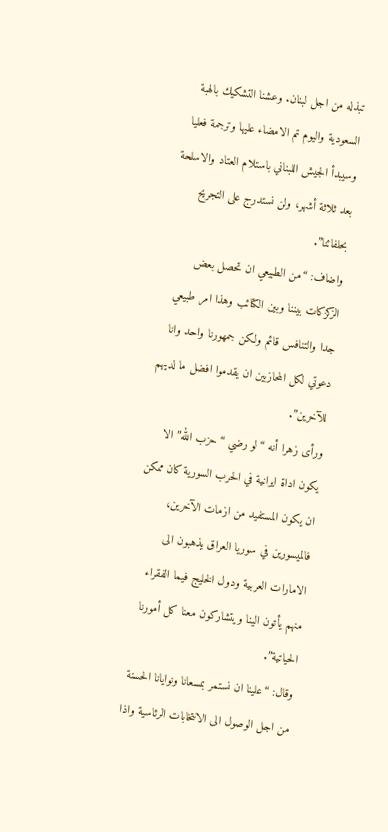تبذله من اجل لبنان. وعشنا التشكيك بالهبة السعودية واليوم تم الامضاء عليها وترجمة فعليا وسيبدأ الجيش اللبناني باستلام العتاد والاسلحة بعد ثلاثة أشهر، ولن نستدرج على التجريح بحلفائنا”.
واضاف: “من الطبيعي ان تحصل بعض الزكزكات بيننا وبين الكتائب وهذا امر طبيعي جدا والتنافس قائم ولكن جمهورنا واحد وانا دعوتي لكل المحازبين ان يقدموا افضل ما لديهم للآخرين”.
ورأى زهرا أنه “لو رضي “حزب الله” الا يكون اداة ايرانية في الحرب السورية كان ممكن ان يكون المستفيد من ازمات الآخرين، فالميسورين في سوريا العراق يذهبون الى الامارات العربية ودول الخليج فيما الفقراء منهم يأتون الينا ويتشاركون معنا كل أمورنا الحياتية”.
وقال: “علينا ان نستمر بمسعانا ونوايانا الحسنة من اجل الوصول الى الانتخابات الرئاسية واذا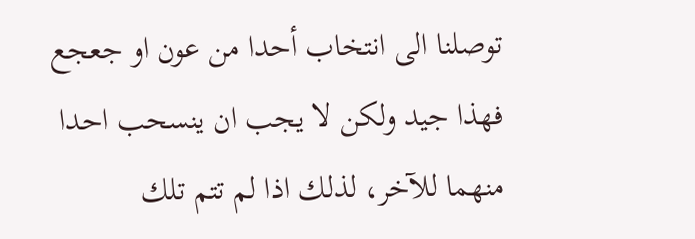توصلنا الى انتخاب أحدا من عون او جعجع فهذا جيد ولكن لا يجب ان ينسحب احدا منهما للآخر، لذلك اذا لم تتم تلك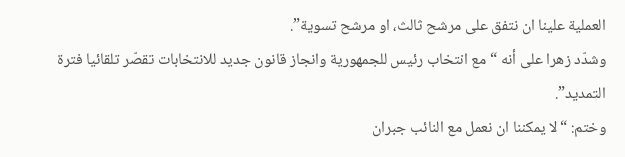العملية علينا ان نتفق على مرشح ثالث، او مرشح تسوية”.
وشدّد زهرا على أنه “مع انتخاب رئيس للجمهورية وانجاز قانون جديد للانتخابات تقصّر تلقائيا فترة التمديد”.
وختم: “لا يمكننا ان نعمل مع النائب جبران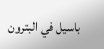باسيل في البترون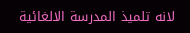لانه تلميذ المدرسة الالغائية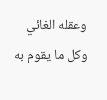وعقله الغائي وكل ما يقوم به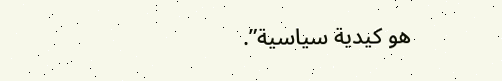هو كيدية سياسية”.